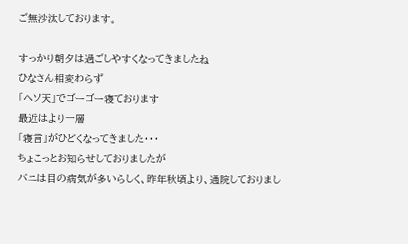ご無沙汰しております。

すっかり朝夕は過ごしやすくなってきましたね
ひなさん相変わらず
「ヘソ天」でゴーゴー寝ております
最近はより一層
「寝言」がひどくなってきました・・・
ちょこっとお知らせしておりましたが
バニは目の病気が多いらしく、昨年秋頃より、通院しておりまし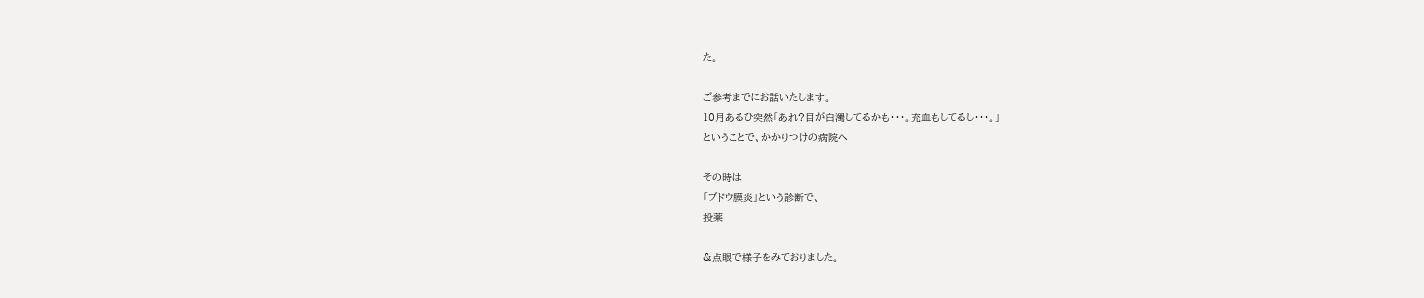た。

ご参考までにお話いたします。
10月あるひ突然「あれ?目が白濁してるかも・・・。充血もしてるし・・・。」
ということで、かかりつけの病院へ

その時は
「ブドウ膜炎」という診断で、
投薬

&点眼で様子をみておりました。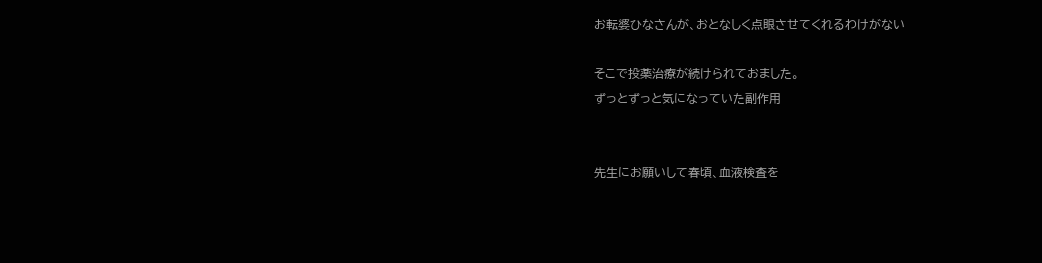お転婆ひなさんが、おとなしく点眼させてくれるわけがない

そこで投薬治療が続けられておました。
ずっとずっと気になっていた副作用


先生にお願いして春頃、血液検査を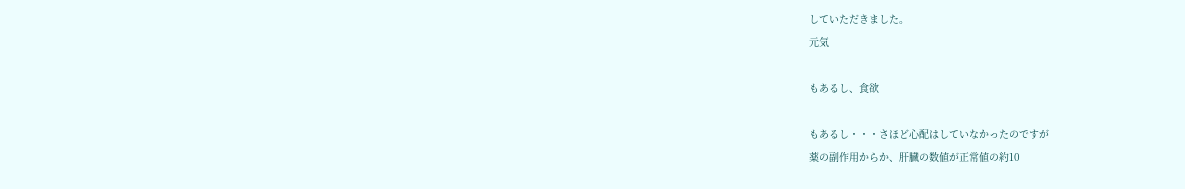していただきました。
元気

もあるし、食欲

もあるし・・・さほど心配はしていなかったのですが
薬の副作用からか、肝臓の数値が正常値の約10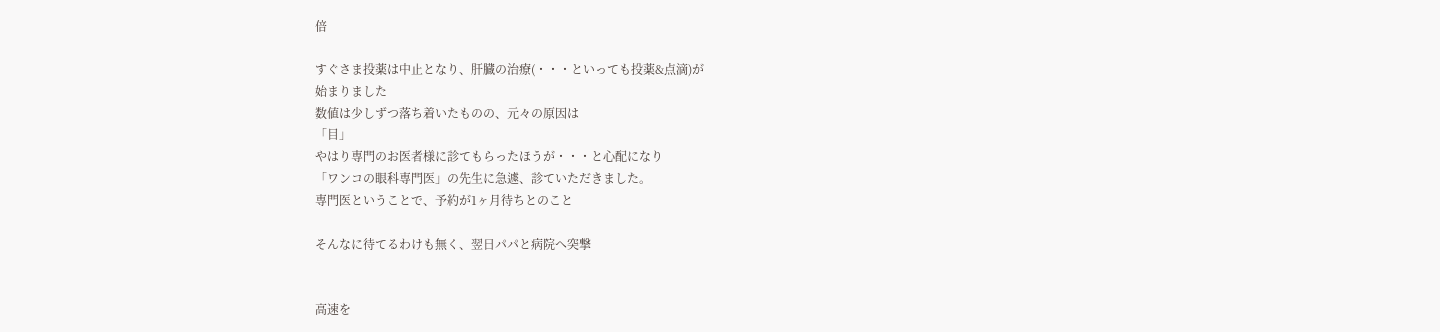倍

すぐさま投薬は中止となり、肝臓の治療(・・・といっても投薬&点滴)が
始まりました
数値は少しずつ落ち着いたものの、元々の原因は
「目」
やはり専門のお医者様に診てもらったほうが・・・と心配になり
「ワンコの眼科専門医」の先生に急遽、診ていただきました。
専門医ということで、予約が1ヶ月待ちとのこと

そんなに待てるわけも無く、翌日パパと病院へ突撃


高速を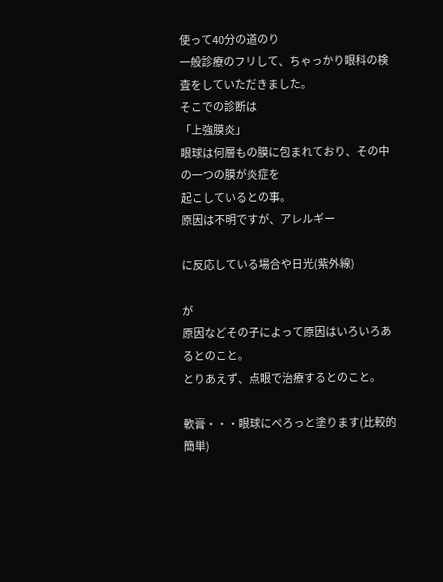使って40分の道のり
一般診療のフリして、ちゃっかり眼科の検査をしていただきました。
そこでの診断は
「上強膜炎」
眼球は何層もの膜に包まれており、その中の一つの膜が炎症を
起こしているとの事。
原因は不明ですが、アレルギー

に反応している場合や日光(紫外線)

が
原因などその子によって原因はいろいろあるとのこと。
とりあえず、点眼で治療するとのこと。

軟膏・・・眼球にぺろっと塗ります(比較的簡単)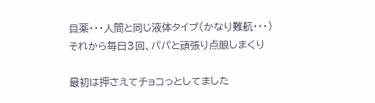目薬・・・人間と同じ液体タイプ(かなり難航・・・)
それから毎日3回、パパと頑張り点眼しまくり

最初は押さえてチョコっとしてました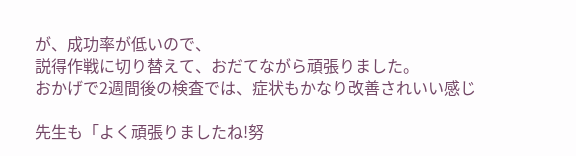が、成功率が低いので、
説得作戦に切り替えて、おだてながら頑張りました。
おかげで2週間後の検査では、症状もかなり改善されいい感じ

先生も「よく頑張りましたね!努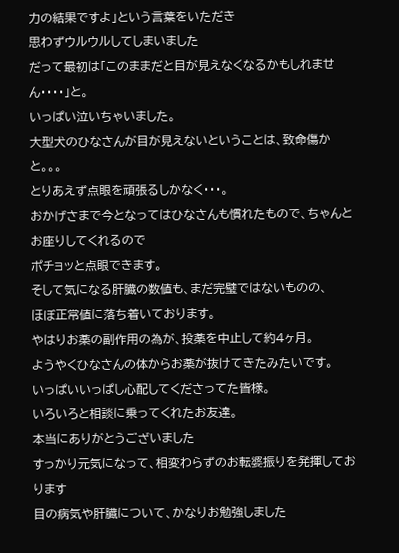力の結果ですよ」という言葉をいただき
思わずウルウルしてしまいました
だって最初は「このままだと目が見えなくなるかもしれません・・・・」と。
いっぱい泣いちゃいました。
大型犬のひなさんが目が見えないということは、致命傷かと。。。
とりあえず点眼を頑張るしかなく・・・。
おかげさまで今となってはひなさんも慣れたもので、ちゃんとお座りしてくれるので
ポチョッと点眼できます。
そして気になる肝臓の数値も、まだ完璧ではないものの、
ほぼ正常値に落ち着いております。
やはりお薬の副作用の為が、投薬を中止して約4ヶ月。
ようやくひなさんの体からお薬が抜けてきたみたいです。
いっぱいいっぱし心配してくださってた皆様。
いろいろと相談に乗ってくれたお友達。
本当にありがとうございました
すっかり元気になって、相変わらずのお転婆振りを発揮しております
目の病気や肝臓について、かなりお勉強しました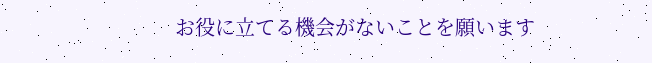お役に立てる機会がないことを願います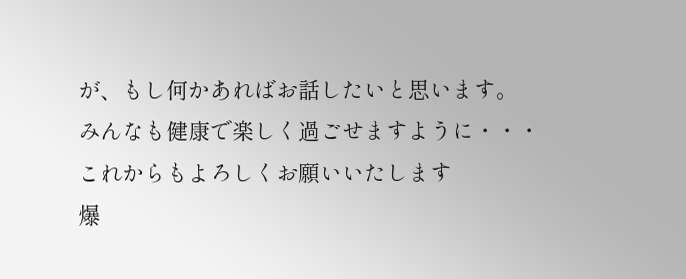が、もし何かあればお話したいと思います。
みんなも健康で楽しく過ごせますように・・・
これからもよろしくお願いいたします
爆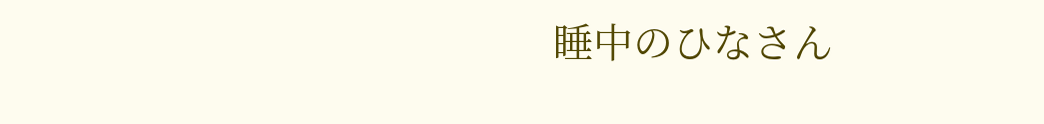睡中のひなさん